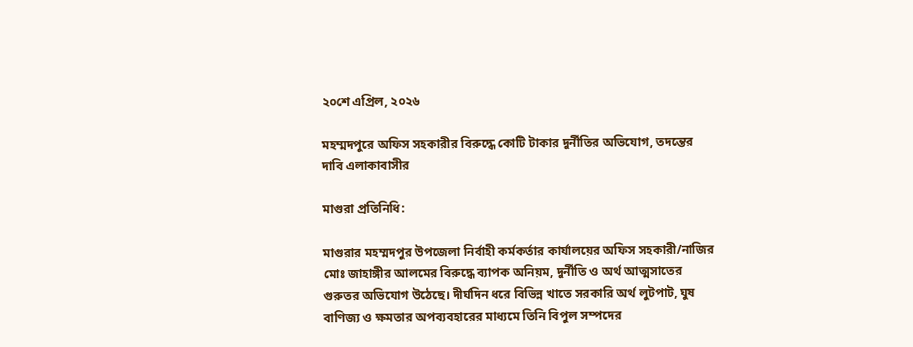২০শে এপ্রিল, ২০২৬

মহম্মদপুরে অফিস সহকারীর বিরুদ্ধে কোটি টাকার দুর্নীতির অভিযোগ, তদন্তের দাবি এলাকাবাসীর

মাগুরা প্রতিনিধি:

মাগুরার মহম্মদপুর উপজেলা নির্বাহী কর্মকর্তার কার্যালয়ের অফিস সহকারী/নাজির মোঃ জাহাঙ্গীর আলমের বিরুদ্ধে ব্যাপক অনিয়ম, দুর্নীতি ও অর্থ আত্মসাতের গুরুতর অভিযোগ উঠেছে। দীর্ঘদিন ধরে বিভিন্ন খাতে সরকারি অর্থ লুটপাট, ঘুষ বাণিজ্য ও ক্ষমতার অপব্যবহারের মাধ্যমে তিনি বিপুল সম্পদের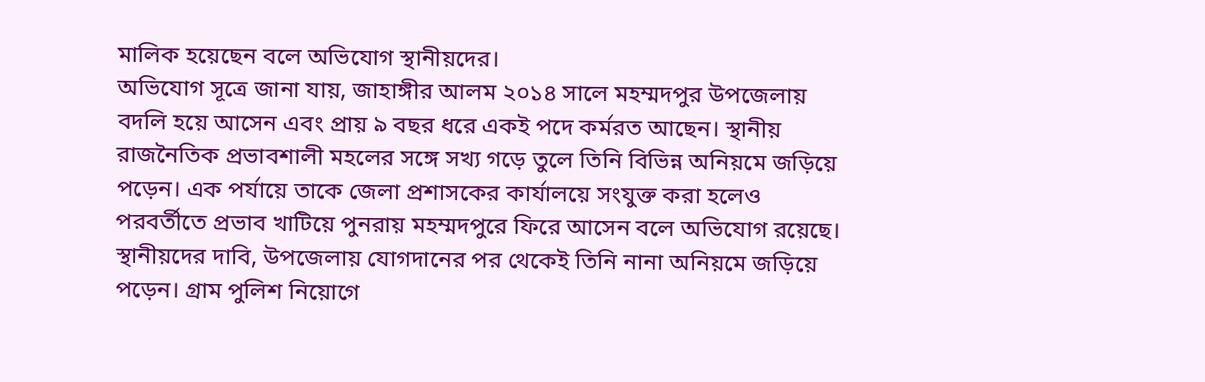মালিক হয়েছেন বলে অভিযোগ স্থানীয়দের।
অভিযোগ সূত্রে জানা যায়, জাহাঙ্গীর আলম ২০১৪ সালে মহম্মদপুর উপজেলায় বদলি হয়ে আসেন এবং প্রায় ৯ বছর ধরে একই পদে কর্মরত আছেন। স্থানীয় রাজনৈতিক প্রভাবশালী মহলের সঙ্গে সখ্য গড়ে তুলে তিনি বিভিন্ন অনিয়মে জড়িয়ে পড়েন। এক পর্যায়ে তাকে জেলা প্রশাসকের কার্যালয়ে সংযুক্ত করা হলেও পরবর্তীতে প্রভাব খাটিয়ে পুনরায় মহম্মদপুরে ফিরে আসেন বলে অভিযোগ রয়েছে।
স্থানীয়দের দাবি, উপজেলায় যোগদানের পর থেকেই তিনি নানা অনিয়মে জড়িয়ে পড়েন। গ্রাম পুলিশ নিয়োগে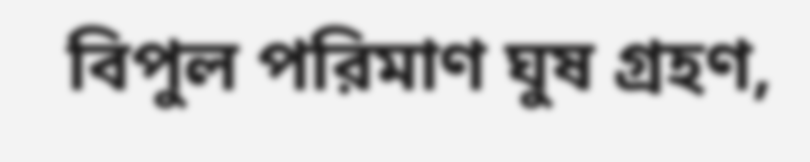বিপুল পরিমাণ ঘুষ গ্রহণ,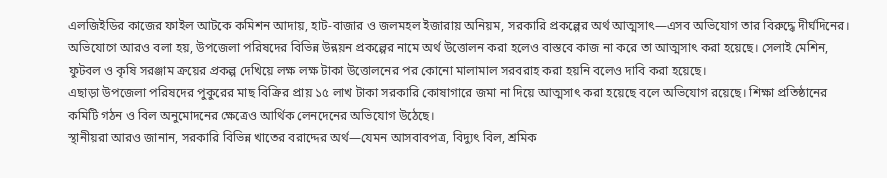এলজিইডির কাজের ফাইল আটকে কমিশন আদায়, হাট-বাজার ও জলমহল ইজারায় অনিয়ম, সরকারি প্রকল্পের অর্থ আত্মসাৎ—এসব অভিযোগ তার বিরুদ্ধে দীর্ঘদিনের।
অভিযোগে আরও বলা হয়, উপজেলা পরিষদের বিভিন্ন উন্নয়ন প্রকল্পের নামে অর্থ উত্তোলন করা হলেও বাস্তবে কাজ না করে তা আত্মসাৎ করা হয়েছে। সেলাই মেশিন, ফুটবল ও কৃষি সরঞ্জাম ক্রয়ের প্রকল্প দেখিয়ে লক্ষ লক্ষ টাকা উত্তোলনের পর কোনো মালামাল সরবরাহ করা হয়নি বলেও দাবি করা হয়েছে।
এছাড়া উপজেলা পরিষদের পুকুরের মাছ বিক্রির প্রায় ১৫ লাখ টাকা সরকারি কোষাগারে জমা না দিয়ে আত্মসাৎ করা হয়েছে বলে অভিযোগ রয়েছে। শিক্ষা প্রতিষ্ঠানের কমিটি গঠন ও বিল অনুমোদনের ক্ষেত্রেও আর্থিক লেনদেনের অভিযোগ উঠেছে।
স্থানীয়রা আরও জানান, সরকারি বিভিন্ন খাতের বরাদ্দের অর্থ—যেমন আসবাবপত্র, বিদ্যুৎ বিল, শ্রমিক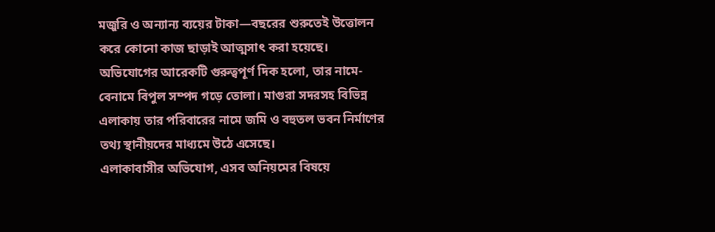মজুরি ও অন্যান্য ব্যয়ের টাকা—বছরের শুরুতেই উত্তোলন করে কোনো কাজ ছাড়াই আত্মসাৎ করা হয়েছে।
অভিযোগের আরেকটি গুরুত্বপূর্ণ দিক হলো, তার নামে-বেনামে বিপুল সম্পদ গড়ে তোলা। মাগুরা সদরসহ বিভিন্ন এলাকায় তার পরিবারের নামে জমি ও বহুতল ভবন নির্মাণের তথ্য স্থানীয়দের মাধ্যমে উঠে এসেছে।
এলাকাবাসীর অভিযোগ, এসব অনিয়মের বিষয়ে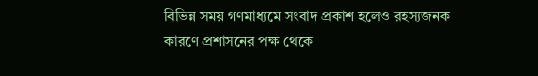বিভিন্ন সময় গণমাধ্যমে সংবাদ প্রকাশ হলেও রহস্যজনক কারণে প্রশাসনের পক্ষ থেকে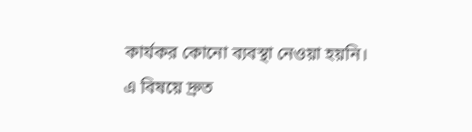কার্যকর কোনো ব্যবস্থা নেওয়া হয়নি।
এ বিষয়ে দ্রুত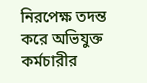নিরপেক্ষ তদন্ত করে অভিযুক্ত কর্মচারীর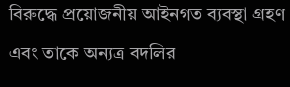বিরুদ্ধে প্রয়োজনীয় আইনগত ব্যবস্থা গ্রহণ এবং তাকে অন্যত্র বদলির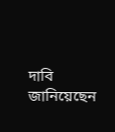দাবি জানিয়েছেন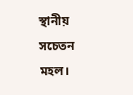স্থানীয় সচেতন মহল।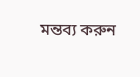মন্তব্য করুন